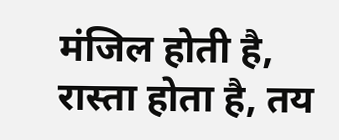मंजिल होती है, रास्ता होता है, तय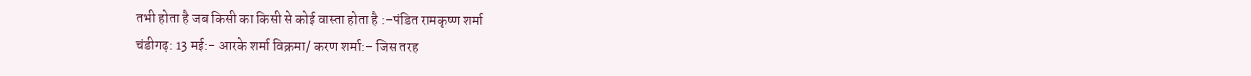तभी होता है जब किसी का किसी से कोई वास्ता होता है :–पंडित रामकृष्ण शर्मा
चंडीगढ़: 13 मई:- आरके शर्मा विक्रमा/ करण शर्मा:– जिस तरह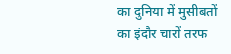का दुनिया में मुसीबतों का इंदौर चारों तरफ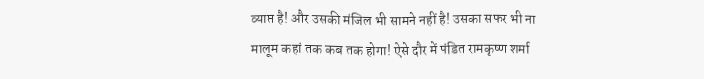व्याप्त है! और उसकी मंजिल भी सामने नहीं है! उसका सफर भी ना मालूम कहां तक कब तक होगा! ऐसे दौर में पंडित रामकृष्ण शर्मा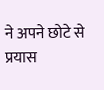ने अपने छोटे से प्रयास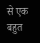से एक बहुत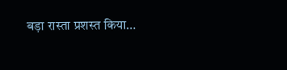बड़ा रास्ता प्रशस्त किया…